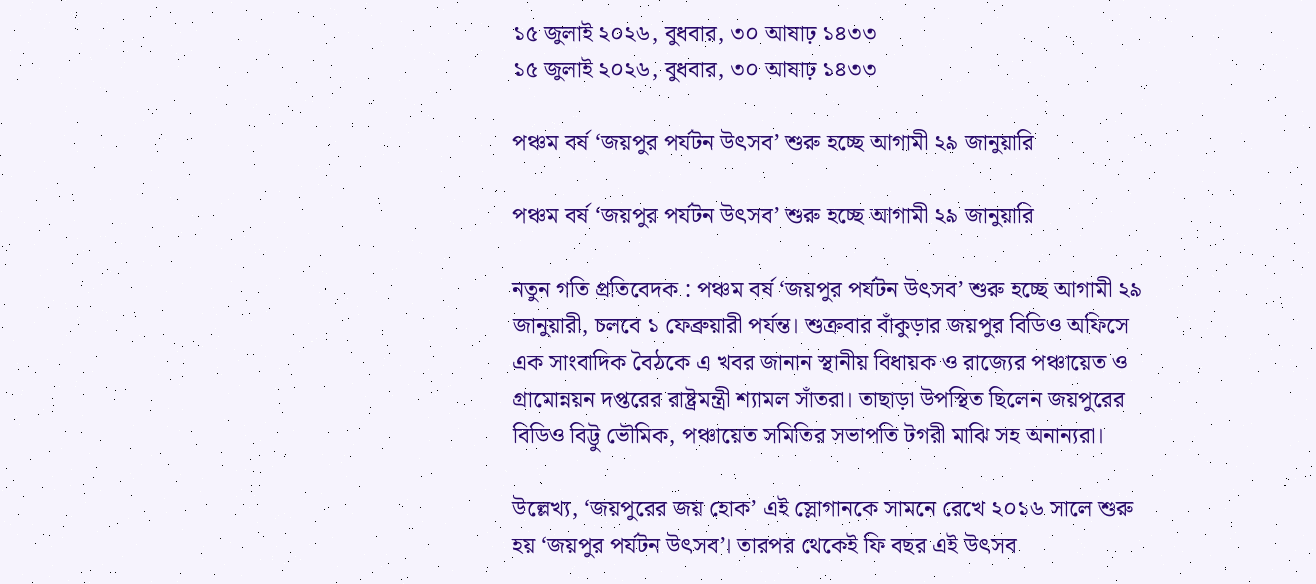১৫ জুলাই ২০২৬, বুধবার, ৩০ আষাঢ় ১৪৩৩
১৫ জুলাই ২০২৬, বুধবার, ৩০ আষাঢ় ১৪৩৩

পঞ্চম বর্ষ ‘জয়পুর পর্যটন উৎসব’ শুরু হচ্ছে আগামী ২৯ জানুয়ারি

পঞ্চম বর্ষ ‘জয়পুর পর্যটন উৎসব’ শুরু হচ্ছে আগামী ২৯ জানুয়ারি

নতুন গতি প্রতিবেদক : পঞ্চম বর্ষ ‘জয়পুর পর্যটন উৎসব’ শুরু হচ্ছে আগামী ২৯ জানুয়ারী, চলবে ১ ফেব্রুয়ারী পর্যন্ত। শুক্রবার বাঁকুড়ার জয়পুর বিডিও অফিসে এক সাংবাদিক বৈঠকে এ খবর জানান স্থানীয় বিধায়ক ও রাজ্যের পঞ্চায়েত ও গ্রামোন্নয়ন দপ্তরের রাষ্ট্রমন্ত্রী শ্যামল সাঁতরা। তাছাড়া উপস্থিত ছিলেন জয়পুরের বিডিও বিট্টু ভৌমিক, পঞ্চায়েত সমিতির সভাপতি টগরী মাঝি সহ অনান্যরা।

উল্লেখ্য, ‘জয়পুরের জয় হোক’ এই স্লোগানকে সামনে রেখে ২০১৬ সালে শুরু হয় ‘জয়পুর পর্যটন উৎসব’। তারপর থেকেই ফি বছর এই উৎসব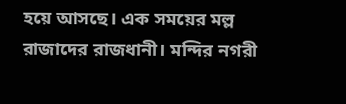হয়ে আসছে। এক সময়ের মল্ল রাজাদের রাজধানী। মন্দির নগরী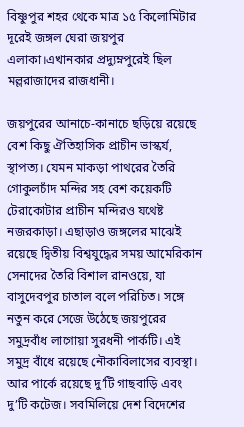বিষ্ণুপুর শহর থেকে মাত্র ১৫ কিলোমিটার দূরেই জঙ্গল ঘেরা জয়পুর এলাকা।এখানকার প্রদ্যুম্নপুরেই ছিল মল্লরাজাদের রাজধানী।

জয়পুরের আনাচে-কানাচে ছড়িয়ে রয়েছে বেশ কিছু ঐতিহাসিক প্রাচীন ভাস্কর্য, স্থাপত্য। যেমন মাকড়া পাথরের তৈরি গোকুলচাঁদ মন্দির সহ বেশ কয়েকটি টেরাকোটার প্রাচীন মন্দিরও যথেষ্ট নজরকাড়া। এছাড়াও জঙ্গলের মাঝেই রয়েছে দ্বিতীয় বিশ্বযুদ্ধের সময় আমেরিকান সেনাদের তৈরি বিশাল রানওয়ে, যা বাসুদেবপুর চাতাল বলে পরিচিত। সঙ্গে নতুন করে সেজে উঠেছে জয়পুরের সমুদ্রবাঁধ লাগোয়া সুরধনী পার্কটি। এই সমুদ্র বাঁধে রয়েছে নৌকাবিলাসের ব্যবস্থা। আর পার্কে রয়েছে দু’টি গাছবাড়ি এবং দু’টি কটেজ। সবমিলিয়ে দেশ বিদেশের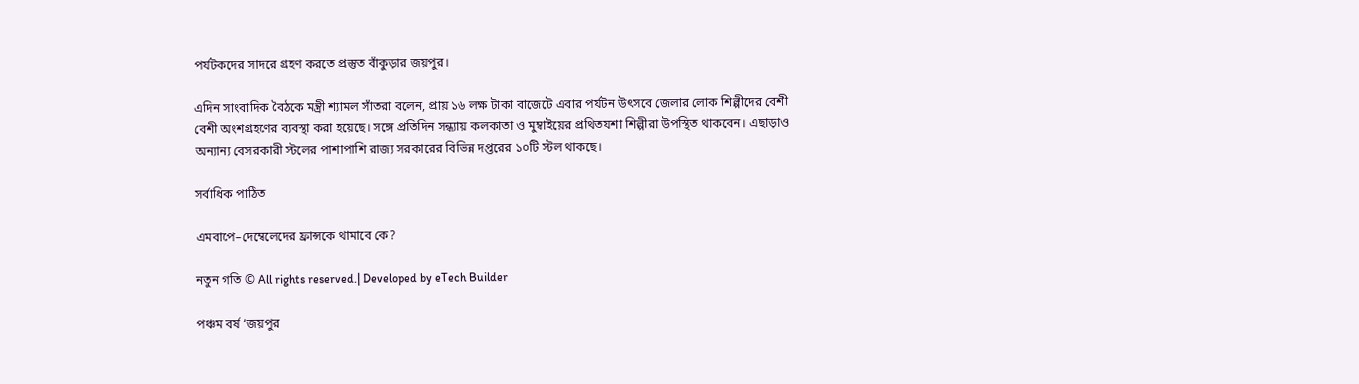পর্যটকদের সাদরে গ্রহণ করতে প্রস্তুত বাঁকুড়ার জয়পুর।

এদিন সাংবাদিক বৈঠকে মন্ত্রী শ্যামল সাঁতরা বলেন, প্রায় ১৬ লক্ষ টাকা বাজেটে এবার পর্যটন উৎসবে জেলার লোক শিল্পীদের বেশী বেশী অংশগ্রহণের ব্যবস্থা করা হয়েছে। সঙ্গে প্রতিদিন সন্ধ্যায় কলকাতা ও মুম্বাইয়ের প্রথিতযশা শিল্পীরা উপস্থিত থাকবেন। এছাড়াও অন্যান্য বেসরকারী স্টলের পাশাপাশি রাজ্য সরকারের বিভিন্ন দপ্তরের ১০টি স্টল থাকছে।

সর্বাধিক পাঠিত

এমবাপে–দেম্বেলেদের ফ্রান্সকে থামাবে কে?

নতুন গতি © All rights reserved.| Developed by eTech Builder

পঞ্চম বর্ষ ‘জয়পুর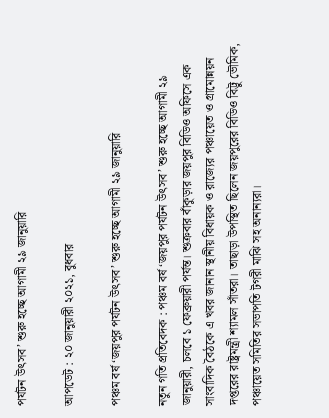পর্যটন উৎসব’ শুরু হচ্ছে আগামী ২৯ জানুয়ারি

আপডেট : ২০ জানুয়ারী ২০২১, বুধবার

পঞ্চম বর্ষ ‘জয়পুর পর্যটন উৎসব’ শুরু হচ্ছে আগামী ২৯ জানুয়ারি

নতুন গতি প্রতিবেদক : পঞ্চম বর্ষ ‘জয়পুর পর্যটন উৎসব’ শুরু হচ্ছে আগামী ২৯ জানুয়ারী, চলবে ১ ফেব্রুয়ারী পর্যন্ত। শুক্রবার বাঁকুড়ার জয়পুর বিডিও অফিসে এক সাংবাদিক বৈঠকে এ খবর জানান স্থানীয় বিধায়ক ও রাজ্যের পঞ্চায়েত ও গ্রামোন্নয়ন দপ্তরের রাষ্ট্রমন্ত্রী শ্যামল সাঁতরা। তাছাড়া উপস্থিত ছিলেন জয়পুরের বিডিও বিট্টু ভৌমিক, পঞ্চায়েত সমিতির সভাপতি টগরী মাঝি সহ অনান্যরা।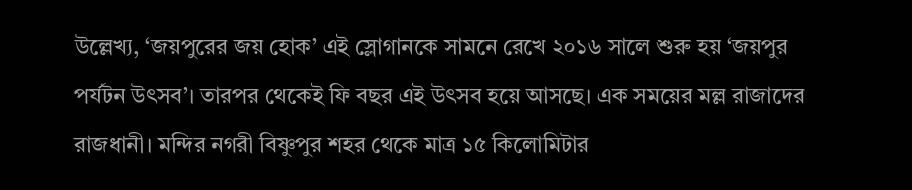উল্লেখ্য, ‘জয়পুরের জয় হোক’ এই স্লোগানকে সামনে রেখে ২০১৬ সালে শুরু হয় ‘জয়পুর পর্যটন উৎসব’। তারপর থেকেই ফি বছর এই উৎসব হয়ে আসছে। এক সময়ের মল্ল রাজাদের রাজধানী। মন্দির নগরী বিষ্ণুপুর শহর থেকে মাত্র ১৫ কিলোমিটার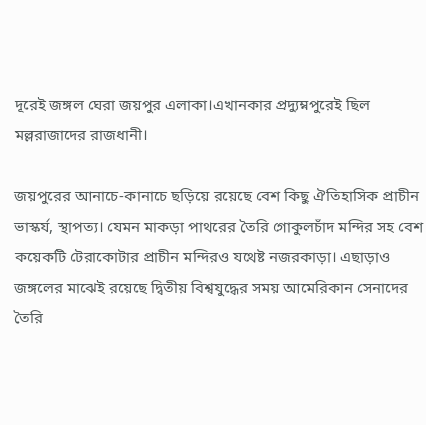দূরেই জঙ্গল ঘেরা জয়পুর এলাকা।এখানকার প্রদ্যুম্নপুরেই ছিল মল্লরাজাদের রাজধানী।

জয়পুরের আনাচে-কানাচে ছড়িয়ে রয়েছে বেশ কিছু ঐতিহাসিক প্রাচীন ভাস্কর্য, স্থাপত্য। যেমন মাকড়া পাথরের তৈরি গোকুলচাঁদ মন্দির সহ বেশ কয়েকটি টেরাকোটার প্রাচীন মন্দিরও যথেষ্ট নজরকাড়া। এছাড়াও জঙ্গলের মাঝেই রয়েছে দ্বিতীয় বিশ্বযুদ্ধের সময় আমেরিকান সেনাদের তৈরি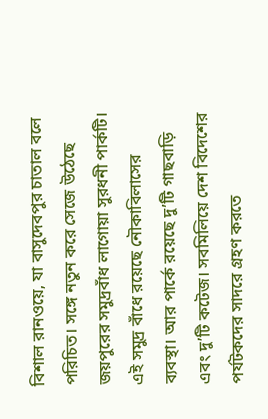বিশাল রানওয়ে, যা বাসুদেবপুর চাতাল বলে পরিচিত। সঙ্গে নতুন করে সেজে উঠেছে জয়পুরের সমুদ্রবাঁধ লাগোয়া সুরধনী পার্কটি। এই সমুদ্র বাঁধে রয়েছে নৌকাবিলাসের ব্যবস্থা। আর পার্কে রয়েছে দু’টি গাছবাড়ি এবং দু’টি কটেজ। সবমিলিয়ে দেশ বিদেশের পর্যটকদের সাদরে গ্রহণ করতে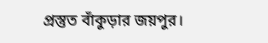প্রস্তুত বাঁকুড়ার জয়পুর।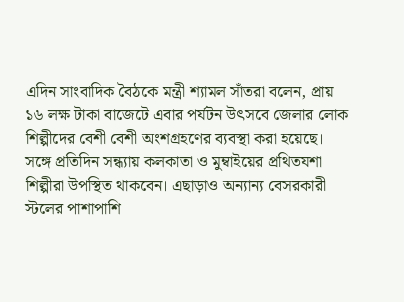এদিন সাংবাদিক বৈঠকে মন্ত্রী শ্যামল সাঁতরা বলেন, প্রায় ১৬ লক্ষ টাকা বাজেটে এবার পর্যটন উৎসবে জেলার লোক শিল্পীদের বেশী বেশী অংশগ্রহণের ব্যবস্থা করা হয়েছে। সঙ্গে প্রতিদিন সন্ধ্যায় কলকাতা ও মুম্বাইয়ের প্রথিতযশা শিল্পীরা উপস্থিত থাকবেন। এছাড়াও অন্যান্য বেসরকারী স্টলের পাশাপাশি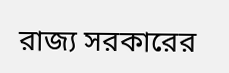রাজ্য সরকারের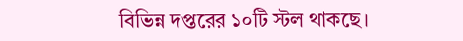বিভিন্ন দপ্তরের ১০টি স্টল থাকছে।